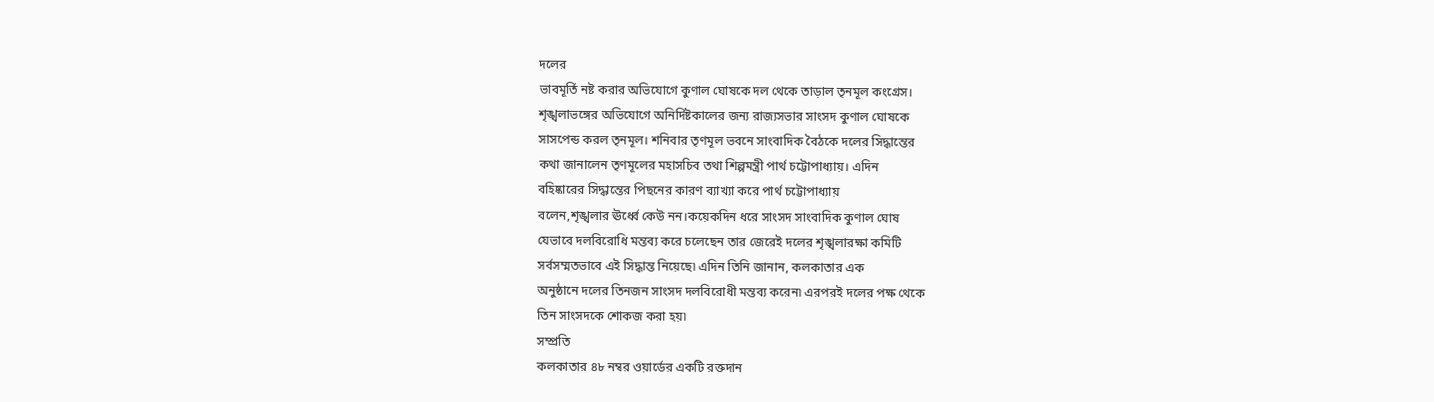দলের
ভাবমূর্তি নষ্ট করার অভিযোগে কুণাল ঘোষকে দল থেকে তাড়াল তৃনমূল কংগ্রেস।
শৃঙ্খলাভঙ্গের অভিযোগে অনির্দিষ্টকালের জন্য রাজ্যসভার সাংসদ কুণাল ঘোষকে
সাসপেন্ড করল তৃনমূল। শনিবার তৃণমূল ভবনে সাংবাদিক বৈঠকে দলের সিদ্ধান্তের
কথা জানালেন তৃণমূলের মহাসচিব তথা শিল্পমন্ত্রী পার্থ চট্টোপাধ্যায়। এদিন
বহিষ্কারের সিদ্ধান্তের পিছনের কারণ ব্যাখ্যা করে পার্থ চট্টোপাধ্যায়
বলেন,শৃঙ্খলার ঊর্ধ্বে কেউ নন।কয়েকদিন ধরে সাংসদ সাংবাদিক কুণাল ঘোষ
যেভাবে দলবিরোধি মন্তব্য করে চলেছেন তার জেরেই দলের শৃঙ্খলারক্ষা কমিটি
সর্বসম্মতভাবে এই সিদ্ধান্ত নিয়েছে৷ এদিন তিনি জানান, কলকাতার এক
অনুষ্ঠানে দলের তিনজন সাংসদ দলবিরোধী মন্তব্য করেন৷ এরপরই দলের পক্ষ থেকে
তিন সাংসদকে শোকজ করা হয়৷
সম্প্রতি
কলকাতার ৪৮ নম্বর ওয়ার্ডের একটি রক্তদান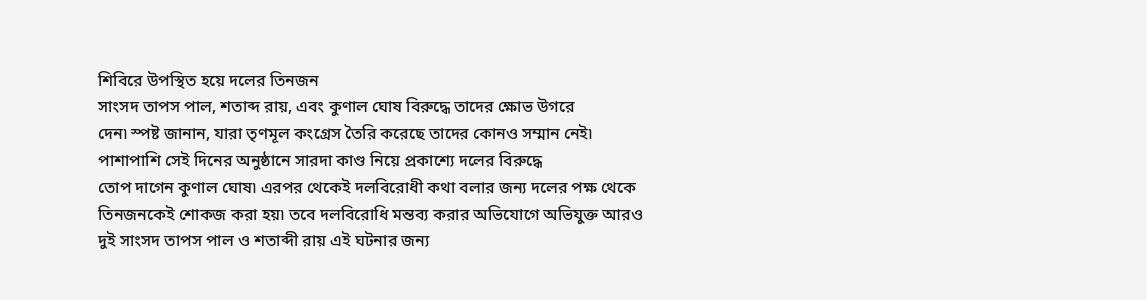শিবিরে উপস্থিত হয়ে দলের তিনজন
সাংসদ তাপস পাল, শতাব্দ রায়, এবং কুণাল ঘোষ বিরুদ্ধে তাদের ক্ষোভ উগরে
দেন৷ স্পষ্ট জানান, যারা তৃণমূল কংগ্রেস তৈরি করেছে তাদের কোনও সম্মান নেই৷
পাশাপাশি সেই দিনের অনুষ্ঠানে সারদা কাণ্ড নিয়ে প্রকাশ্যে দলের বিরুদ্ধে
তোপ দাগেন কুণাল ঘোষ৷ এরপর থেকেই দলবিরোধী কথা বলার জন্য দলের পক্ষ থেকে
তিনজনকেই শোকজ করা হয়৷ তবে দলবিরোধি মন্তব্য করার অভিযোগে অভিযুক্ত আরও
দুই সাংসদ তাপস পাল ও শতাব্দী রায় এই ঘটনার জন্য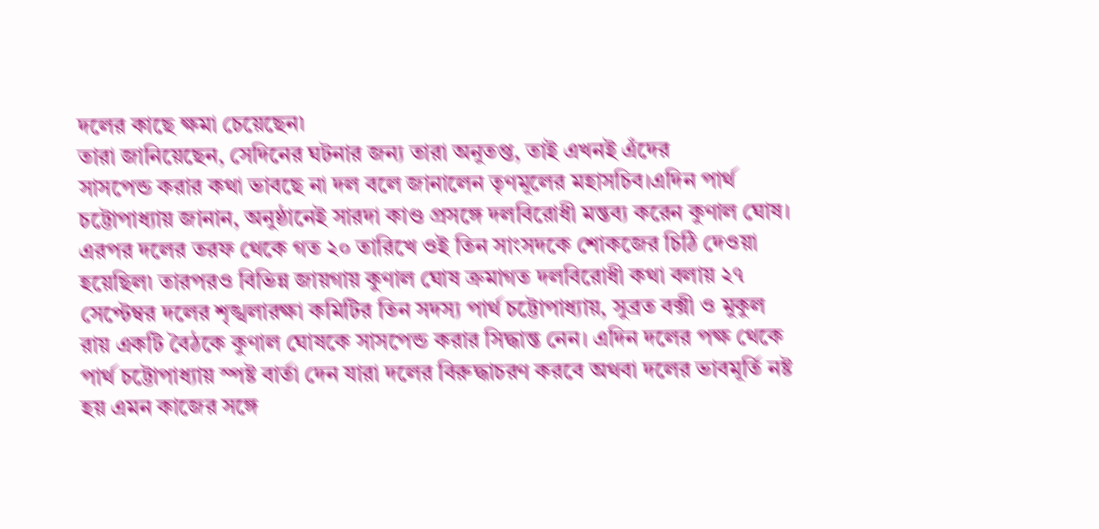দলের কাছে ক্ষমা চেয়েছেন৷
তারা জানিয়েছেন, সেদিনের ঘটনার জন্য তারা অনুতপ্ত, তাই এখনই এঁদের
সাসপেন্ড করার কথা ভাবছে না দল বলে জানালেন তৃণমূলের মহাসচিব।এদিন পার্থ চট্টোপাধ্যায় জানান, অনুষ্ঠানেই সারদা কাণ্ড প্রসঙ্গে দলবিরোধী মন্তব্য করেন কুণাল ঘোষ। এরপর দলের তরফ থেকে গত ২০ তারিখে ওই তিন সাংসদকে শোকজের চিঠি দেওয়া হয়েছিল৷ তারপরও বিভিন্ন জায়গায় কুণাল ঘোষ ক্রমাগত দলবিরোধী কথা বলায় ২৭ সেপ্টেম্বর দলের শৃঙ্খলারক্ষা কমিটির তিন সদস্য পার্থ চট্টোপাধ্যায়, সুব্রত বক্সী ও মুকুল রায় একটি বৈঠকে কুণাল ঘোষকে সাসপেন্ড করার সিদ্ধান্ত নেন। এদিন দলের পক্ষ থেকে পার্থ চট্টোপাধ্যায় স্পষ্ট বার্তা দেন যারা দলের বিরুদ্ধাচরণ করবে অথবা দলের ভাবমূর্তি নষ্ট হয় এমন কাজের সঙ্গে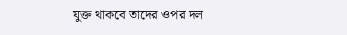যুক্ত থাকবে তাদের ওপর দল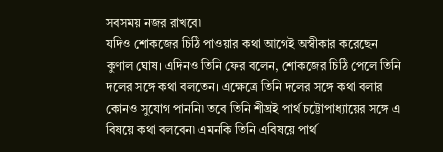সবসময় নজর রাখবে৷
যদিও শোকজের চিঠি পাওয়ার কথা আগেই অস্বীকার করেছেন কুণাল ঘোষ। এদিনও তিনি ফের বলেন, শোকজের চিঠি পেলে তিনি দলের সঙ্গে কথা বলতেন। এক্ষেত্রে তিনি দলের সঙ্গে কথা বলার কোনও সুযোগ পাননি৷ তবে তিনি শীঘ্রই পার্থ চট্টোপাধ্যায়ের সঙ্গে এ বিষয়ে কথা বলবেন৷ এমনকি তিনি এবিষয়ে পার্থ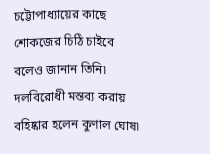চট্টোপাধ্যায়ের কাছে শোকজের চিঠি চাইবে বলেও জানান তিনি৷
দলবিরোধী মন্তব্য করায় বহিষ্কার হলেন কুণাল ঘোষ৷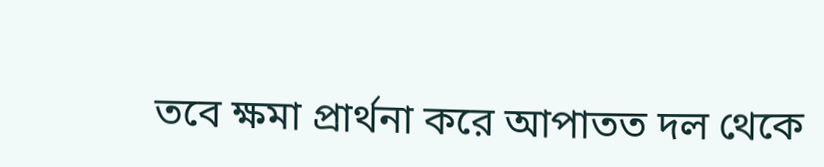তবে ক্ষমা প্রার্থনা করে আপাতত দল থেকে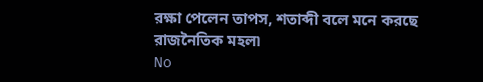রক্ষা পেলেন তাপস, শতাব্দী বলে মনে করছে রাজনৈতিক মহল৷
No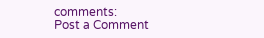comments:
Post a Comment